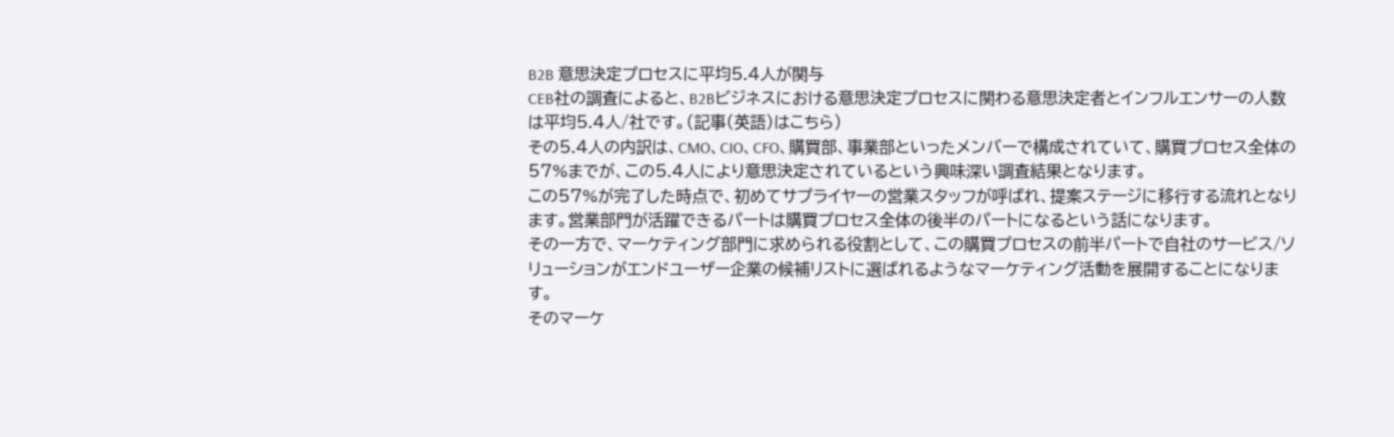B2B 意思決定プロセスに平均5.4人が関与
CEB社の調査によると、B2Bビジネスにおける意思決定プロセスに関わる意思決定者とインフルエンサーの人数は平均5.4人/社です。(記事(英語)はこちら)
その5.4人の内訳は、CMO、CIO、CFO、購買部、事業部といったメンバーで構成されていて、購買プロセス全体の57%までが、この5.4人により意思決定されているという興味深い調査結果となります。
この57%が完了した時点で、初めてサプライヤーの営業スタッフが呼ばれ、提案ステージに移行する流れとなります。営業部門が活躍できるパートは購買プロセス全体の後半のパートになるという話になります。
その一方で、マーケティング部門に求められる役割として、この購買プロセスの前半パートで自社のサービス/ソリューションがエンドユーザー企業の候補リストに選ばれるようなマーケティング活動を展開することになります。
そのマーケ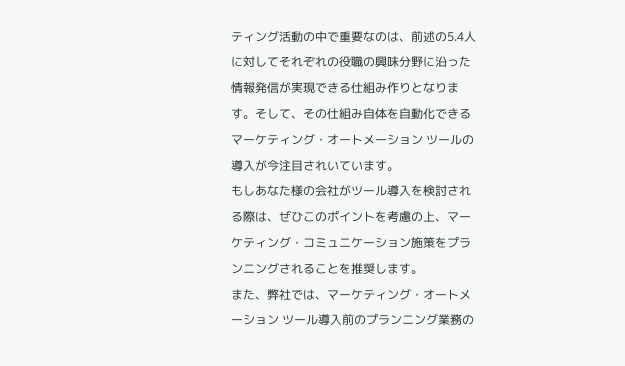ティング活動の中で重要なのは、前述の5.4人に対してそれぞれの役職の興味分野に沿った情報発信が実現できる仕組み作りとなります。そして、その仕組み自体を自動化できるマーケティング・オートメーション ツールの導入が今注目されいています。
もしあなた様の会社がツール導入を検討される際は、ぜひこのポイントを考慮の上、マーケティング・コミュニケーション施策をプランニングされることを推奨します。
また、弊社では、マーケティング・オートメーション ツール導入前のプランニング業務の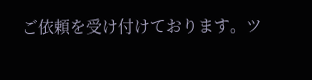ご依頼を受け付けております。ツ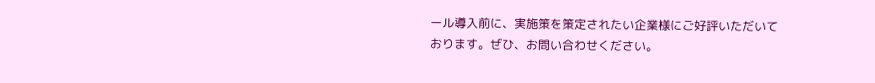ール導入前に、実施策を策定されたい企業様にご好評いただいております。ぜひ、お問い合わせください。